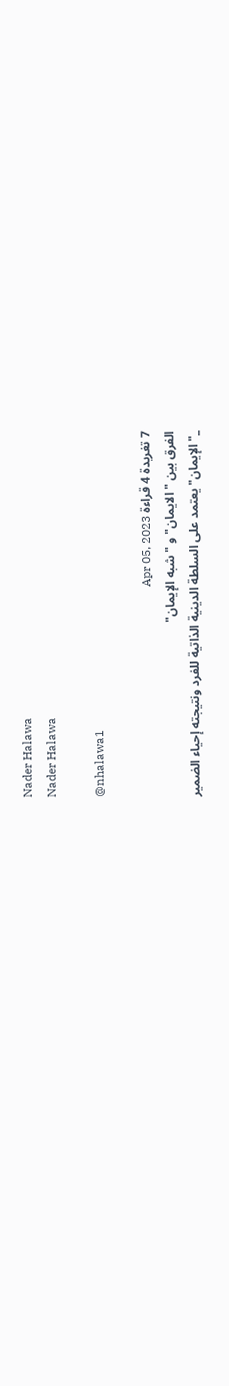Nader Halawa
Nader Halawa

@nhalawa1

7 تغريدة 4 قراءة Apr 05, 2023
الفرق بين "الايمان" و "شبه الإيمان"
_"الإيمان" يعتمد على السلطة الدينية الذاتية للفرد ونتيجته إحياء الضمير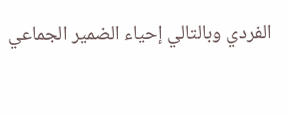الفردي وبالتالي إحياء الضمير الجماعي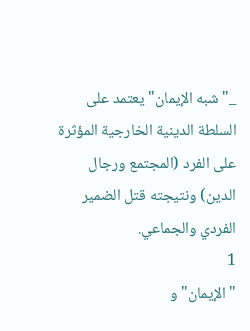_"شبه الإيمان" يعتمد على السلطة الدينية الخارجية المؤثرة على الفرد (المجتمع ورجال الدين) ونتيجته قتل الضمير الفردي والجماعي.
1
"الإيمان" و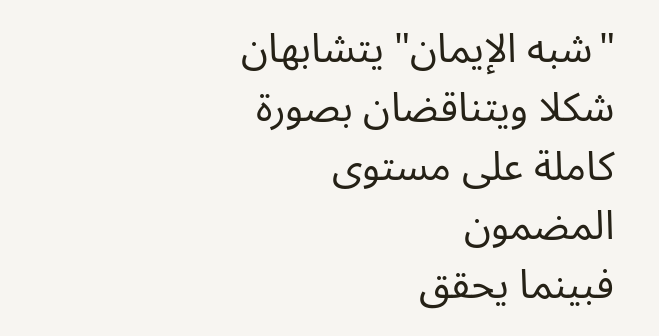"شبه الإيمان" يتشابهان شكلا ويتناقضان بصورة كاملة على مستوى المضمون
فبينما يحقق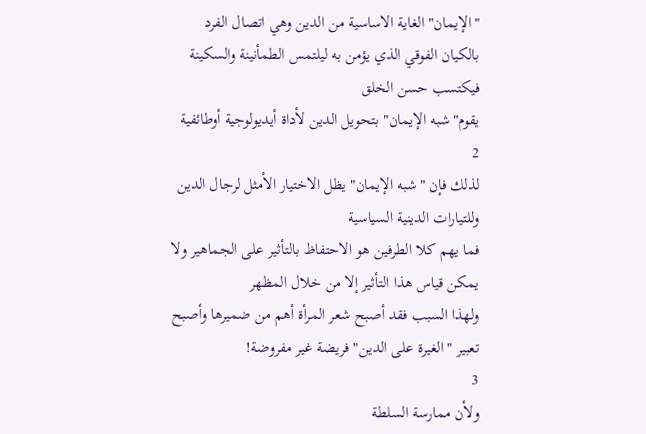"الإيمان" الغاية الاساسية من الدين وهي اتصال الفرد بالكيان الفوقي الذي يؤمن به ليلتمس الطمأنينة والسكينة فيكتسب حسن الخلق
يقوم"شبه الإيمان" بتحويل الدين لأداة أيديولوجية أوطائفية
2
لذلك فإن "شبه الإيمان" يظل الاختيار الأمثل لرجال الدين وللتيارات الدينية السياسية
فما يهم كلا الطرفين هو الاحتفاظ بالتأثير على الجماهير ولا يمكن قياس هذا التأثير إلا من خلال المظهر
ولهذا السبب فقد أصبح شعر المرأة أهم من ضميرها وأصبح تعبير "الغيرة على الدين" فريضة غير مفروضة!
3
ولأن ممارسة السلطة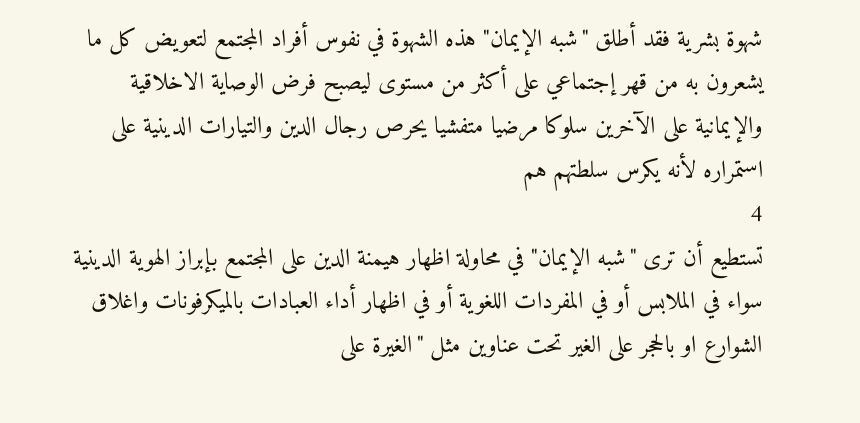شهوة بشرية فقد أطلق "شبه الإيمان" هذه الشهوة في نفوس أفراد المجتمع لتعويض كل ما يشعرون به من قهر إجتماعي على أكثر من مستوى ليصبح فرض الوصاية الاخلاقية والإيمانية على الآخرين سلوكا مرضيا متفشيا يحرص رجال الدين والتيارات الدينية على استمراره لأنه يكرس سلطتهم هم
4
تستطيع أن ترى "شبه الإيمان" في محاولة اظهار هيمنة الدين على المجتمع بإبراز الهوية الدينية سواء في الملابس أو في المفردات اللغوية أو في اظهار أداء العبادات بالميكرفونات واغلاق الشوارع او بالحجر على الغير تحت عناوين مثل "الغيرة على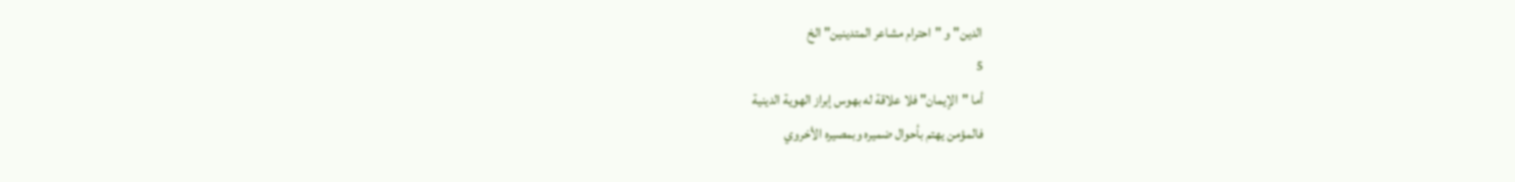الدين" و "احترام مشاعر المتدينين" الخ
5
أما "الإيمان" فلا علاقة له بهوس إبراز الهوية الدينية
فالمؤمن يهتم بأحوال ضميره وبمصيره الأخروي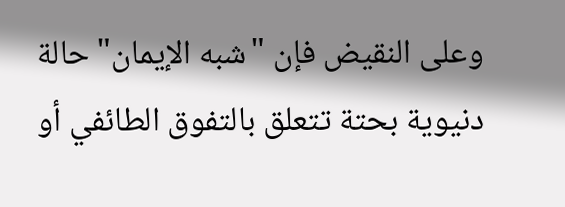وعلى النقيض فإن "شبه الإيمان" حالة دنيوية بحتة تتعلق بالتفوق الطائفي أو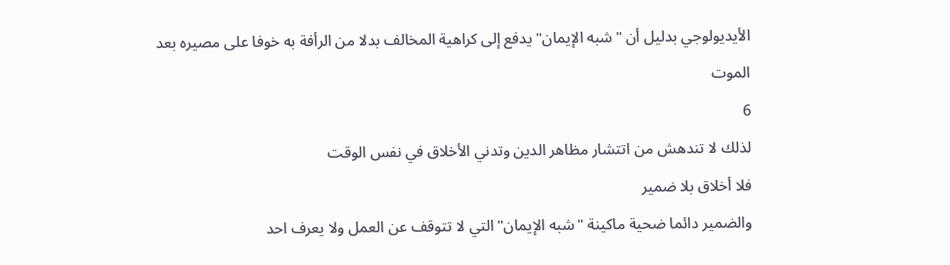الأيديولوجي بدليل أن "شبه الإيمان" يدفع إلى كراهية المخالف بدلا من الرأفة به خوفا على مصيره بعد الموت
6
لذلك لا تندهش من اتتشار مظاهر الدين وتدني الأخلاق في نفس الوقت
فلا أخلاق بلا ضمير
والضمير دائما ضحية ماكينة "شبه الإيمان" التي لا تتوقف عن العمل ولا يعرف احد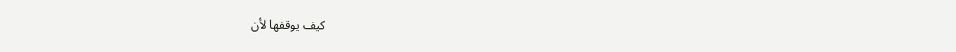كيف يوقفها لأن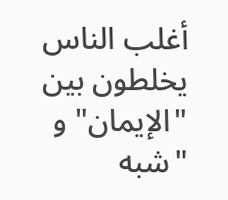أغلب الناس يخلطون بين "الإيمان" و "شبه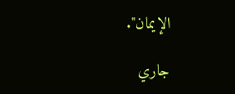الإيمان".

جاري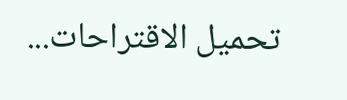تحميل الاقتراحات...